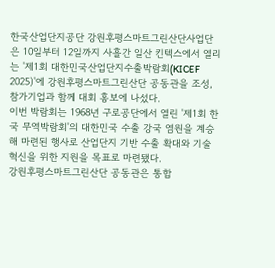한국산업단지공단 강원후평스마트그린산단사업단은 10일부터 12일까지 사흘간 일산 킨텍스에서 열리는 '제1회 대한민국산업단지수출박람회(KICEF 2025)'에 강원후평스마트그린산단 공동관을 조성, 참가기업과 함께 대회 홍보에 나섰다.
이번 박람회는 1968년 구로공단에서 열린 '제1회 한국 무역박람회'의 대한민국 수출 강국 염원을 계승해 마련된 행사로 산업단지 기반 수출 확대와 기술 혁신을 위한 지원을 목표로 마련됐다.
강원후평스마트그린산단 공동관은 통합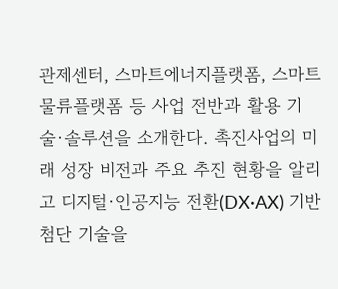관제센터, 스마트에너지플랫폼, 스마트물류플랫폼 등 사업 전반과 활용 기술·솔루션을 소개한다. 촉진사업의 미래 성장 비전과 주요 추진 현황을 알리고 디지털·인공지능 전환(DX·AX) 기반 첨단 기술을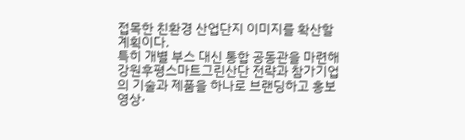접목한 친환경 산업단지 이미지를 확산할 계획이다.
특히 개별 부스 대신 통합 공동관을 마련해 강원후평스마트그린산단 전략과 참가기업의 기술과 제품을 하나로 브랜딩하고 홍보영상·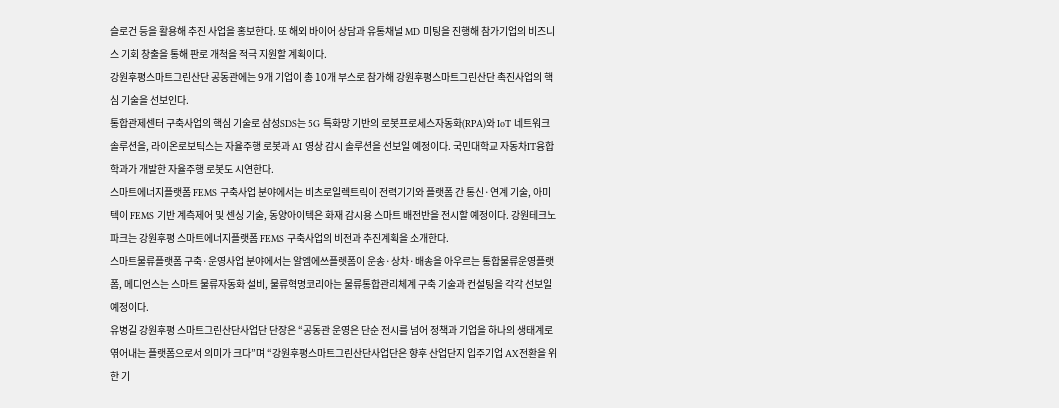슬로건 등을 활용해 추진 사업을 홍보한다. 또 해외 바이어 상담과 유통채널 MD 미팅을 진행해 참가기업의 비즈니스 기회 창출을 통해 판로 개척을 적극 지원할 계획이다.
강원후평스마트그린산단 공동관에는 9개 기업이 총 10개 부스로 참가해 강원후평스마트그린산단 촉진사업의 핵심 기술을 선보인다.
통합관제센터 구축사업의 핵심 기술로 삼성SDS는 5G 특화망 기반의 로봇프로세스자동화(RPA)와 IoT 네트워크 솔루션을, 라이온로보틱스는 자율주행 로봇과 AI 영상 감시 솔루션을 선보일 예정이다. 국민대학교 자동차IT융합학과가 개발한 자율주행 로봇도 시연한다.
스마트에너지플랫폼 FEMS 구축사업 분야에서는 비츠로일렉트릭이 전력기기와 플랫폼 간 통신·연계 기술, 아미텍이 FEMS 기반 계측제어 및 센싱 기술, 동양아이텍은 화재 감시용 스마트 배전반을 전시할 예정이다. 강원테크노파크는 강원후평 스마트에너지플랫폼 FEMS 구축사업의 비전과 추진계획을 소개한다.
스마트물류플랫폼 구축·운영사업 분야에서는 알엠에쓰플렛폼이 운송·상차·배송을 아우르는 통합물류운영플랫폼, 메디언스는 스마트 물류자동화 설비, 물류혁명코리아는 물류통합관리체계 구축 기술과 컨설팅을 각각 선보일 예정이다.
유병길 강원후평 스마트그린산단사업단 단장은 “공동관 운영은 단순 전시를 넘어 정책과 기업을 하나의 생태계로 엮어내는 플랫폼으로서 의미가 크다”며 “강원후평스마트그린산단사업단은 향후 산업단지 입주기업 AX전환을 위한 기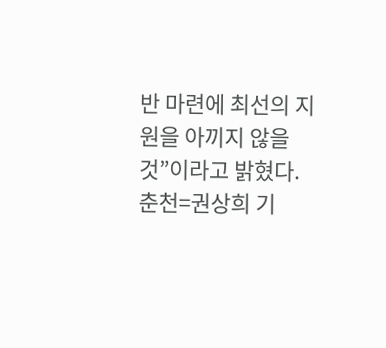반 마련에 최선의 지원을 아끼지 않을 것”이라고 밝혔다.
춘천=권상희 기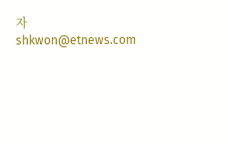자 shkwon@etnews.com